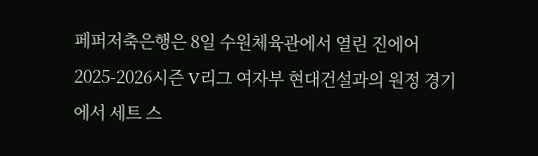페퍼저축은행은 8일 수원체육관에서 열린 진에어 2025-2026시즌 V리그 여자부 현대건설과의 원정 경기에서 세트 스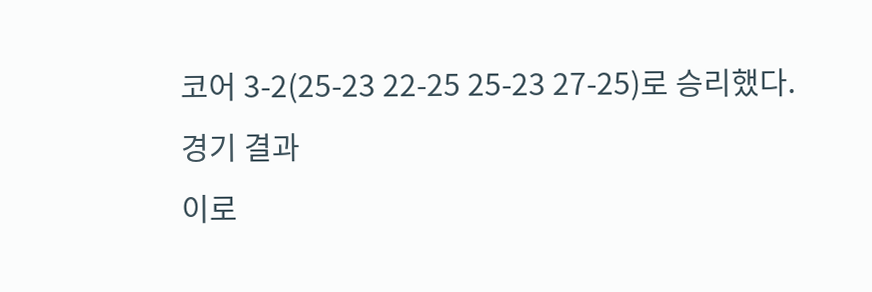코어 3-2(25-23 22-25 25-23 27-25)로 승리했다.
경기 결과
이로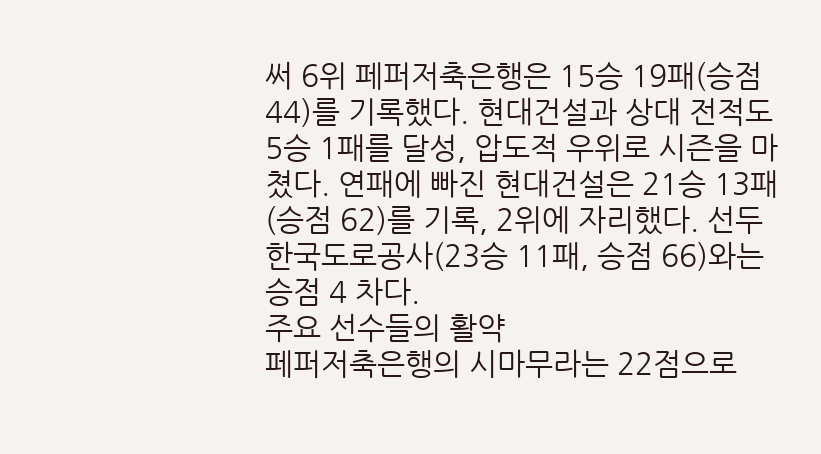써 6위 페퍼저축은행은 15승 19패(승점 44)를 기록했다. 현대건설과 상대 전적도 5승 1패를 달성, 압도적 우위로 시즌을 마쳤다. 연패에 빠진 현대건설은 21승 13패(승점 62)를 기록, 2위에 자리했다. 선두 한국도로공사(23승 11패, 승점 66)와는 승점 4 차다.
주요 선수들의 활약
페퍼저축은행의 시마무라는 22점으로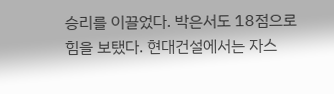승리를 이끌었다. 박은서도 18점으로 힘을 보탰다. 현대건설에서는 자스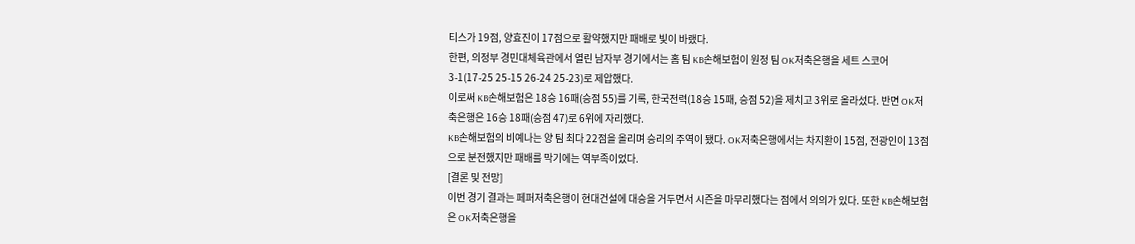티스가 19점, 양효진이 17점으로 활약했지만 패배로 빛이 바랬다.
한편, 의정부 경민대체육관에서 열린 남자부 경기에서는 홈 팀 KB손해보험이 원정 팀 OK저축은행을 세트 스코어 3-1(17-25 25-15 26-24 25-23)로 제압했다.
이로써 KB손해보험은 18승 16패(승점 55)를 기록, 한국전력(18승 15패, 승점 52)을 제치고 3위로 올라섰다. 반면 OK저축은행은 16승 18패(승점 47)로 6위에 자리했다.
KB손해보험의 비예나는 양 팀 최다 22점을 올리며 승리의 주역이 됐다. OK저축은행에서는 차지환이 15점, 전광인이 13점으로 분전했지만 패배를 막기에는 역부족이었다.
[결론 및 전망]
이번 경기 결과는 페퍼저축은행이 현대건설에 대승을 거두면서 시즌을 마무리했다는 점에서 의의가 있다. 또한 KB손해보험은 OK저축은행을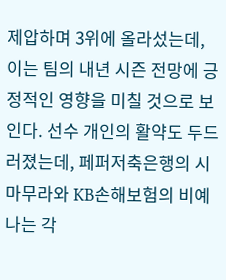제압하며 3위에 올라섰는데, 이는 팀의 내년 시즌 전망에 긍정적인 영향을 미칠 것으로 보인다. 선수 개인의 활약도 두드러졌는데, 페퍼저축은행의 시마무라와 KB손해보험의 비예나는 각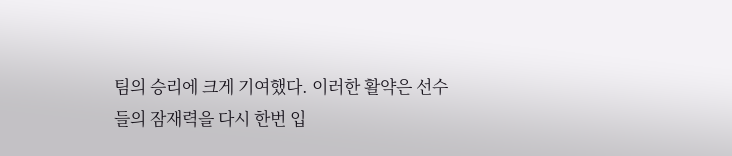팀의 승리에 크게 기여했다. 이러한 활약은 선수들의 잠재력을 다시 한번 입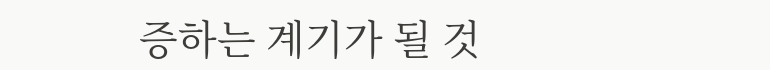증하는 계기가 될 것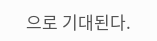으로 기대된다.